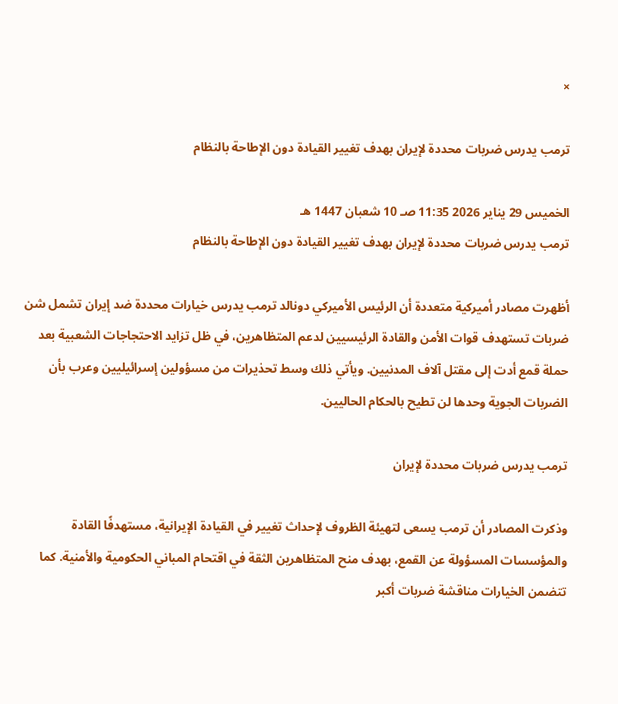×

ترمب يدرس ضربات محددة لإيران بهدف تغيير القيادة دون الإطاحة بالنظام

الخميس 29 يناير 2026 11:35 صـ 10 شعبان 1447 هـ
ترمب يدرس ضربات محددة لإيران بهدف تغيير القيادة دون الإطاحة بالنظام

أظهرت مصادر أميركية متعددة أن الرئيس الأميركي دونالد ترمب يدرس خيارات محددة ضد إيران تشمل شن ضربات تستهدف قوات الأمن والقادة الرئيسيين لدعم المتظاهرين، في ظل تزايد الاحتجاجات الشعبية بعد حملة قمع أدت إلى مقتل آلاف المدنيين. ويأتي ذلك وسط تحذيرات من مسؤولين إسرائيليين وعرب بأن الضربات الجوية وحدها لن تطيح بالحكام الحاليين.

ترمب يدرس ضربات محددة لإيران

وذكرت المصادر أن ترمب يسعى لتهيئة الظروف لإحداث تغيير في القيادة الإيرانية، مستهدفًا القادة والمؤسسات المسؤولة عن القمع، بهدف منح المتظاهرين الثقة في اقتحام المباني الحكومية والأمنية. كما تتضمن الخيارات مناقشة ضربات أكبر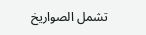تشمل الصواريخ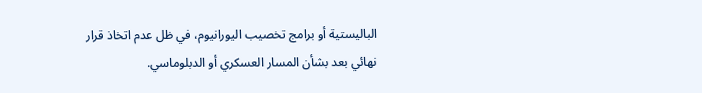الباليستية أو برامج تخصيب اليورانيوم، في ظل عدم اتخاذ قرار نهائي بعد بشأن المسار العسكري أو الدبلوماسي.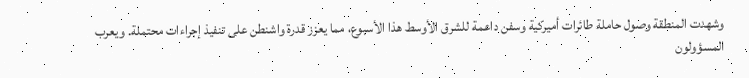وشهدت المنطقة وصول حاملة طائرات أميركية وسفن داعمة للشرق الأوسط هذا الأسبوع، مما يعزز قدرة واشنطن على تنفيذ إجراءات محتملة. ويعرب المسؤولون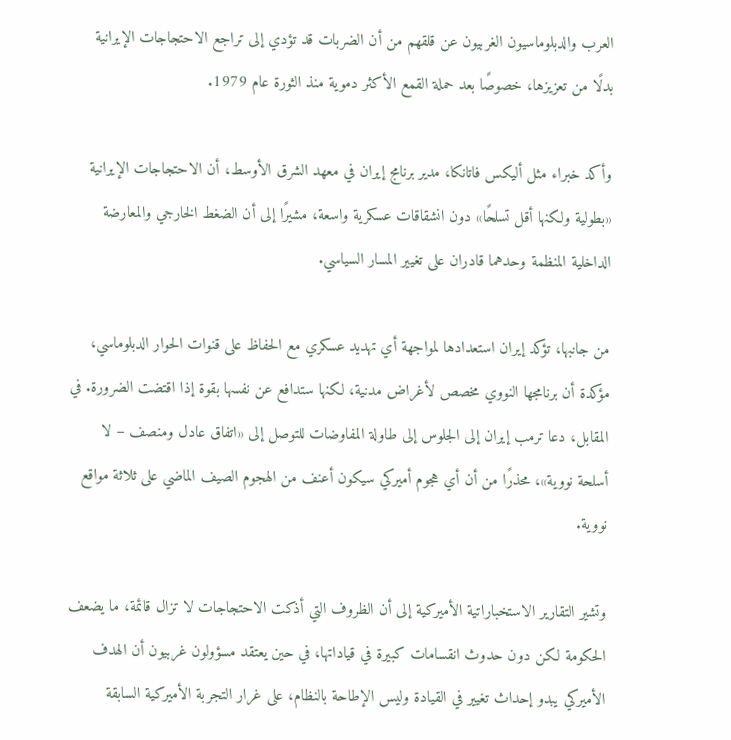العرب والدبلوماسيون الغربيون عن قلقهم من أن الضربات قد تؤدي إلى تراجع الاحتجاجات الإيرانية بدلًا من تعزيزها، خصوصًا بعد حملة القمع الأكثر دموية منذ الثورة عام 1979.

وأكد خبراء مثل أليكس فاتانكا، مدير برنامج إيران في معهد الشرق الأوسط، أن الاحتجاجات الإيرانية «بطولية ولكنها أقل تسلحًا» دون انشقاقات عسكرية واسعة، مشيرًا إلى أن الضغط الخارجي والمعارضة الداخلية المنظمة وحدهما قادران على تغيير المسار السياسي.

من جانبها، تؤكد إيران استعدادها لمواجهة أي تهديد عسكري مع الحفاظ على قنوات الحوار الدبلوماسي، مؤكدة أن برنامجها النووي مخصص لأغراض مدنية، لكنها ستدافع عن نفسها بقوة إذا اقتضت الضرورة. في المقابل، دعا ترمب إيران إلى الجلوس إلى طاولة المفاوضات للتوصل إلى «اتفاق عادل ومنصف – لا أسلحة نووية»، محذرًا من أن أي هجوم أميركي سيكون أعنف من الهجوم الصيف الماضي على ثلاثة مواقع نووية.

وتشير التقارير الاستخباراتية الأميركية إلى أن الظروف التي أذكت الاحتجاجات لا تزال قائمة، ما يضعف الحكومة لكن دون حدوث انقسامات كبيرة في قياداتها، في حين يعتقد مسؤولون غربيون أن الهدف الأميركي يبدو إحداث تغيير في القيادة وليس الإطاحة بالنظام، على غرار التجربة الأميركية السابقة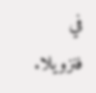في فنزويلا.